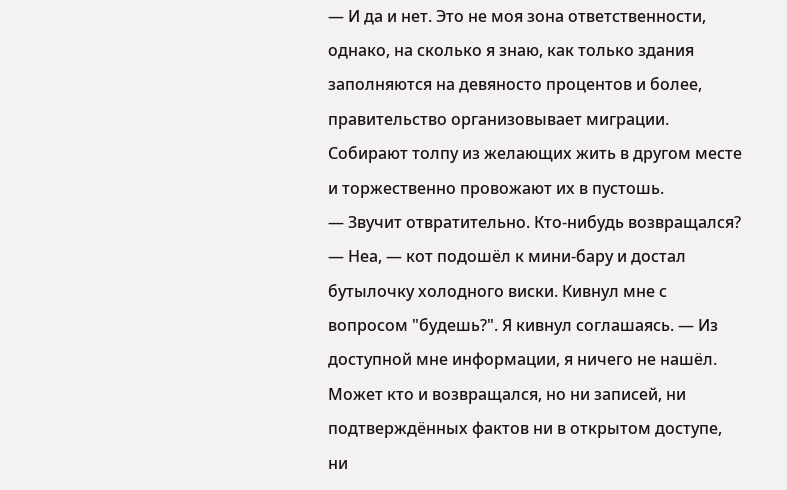— И да и нет. Это не моя зона ответственности, однако, на сколько я знаю, как только здания заполняются на девяносто процентов и более, правительство организовывает миграции. Собирают толпу из желающих жить в другом месте и торжественно провожают их в пустошь.
— Звучит отвратительно. Кто-нибудь возвращался?
— Неа, — кот подошёл к мини-бару и достал бутылочку холодного виски. Кивнул мне с вопросом "будешь?". Я кивнул соглашаясь. — Из доступной мне информации, я ничего не нашёл. Может кто и возвращался, но ни записей, ни подтверждённых фактов ни в открытом доступе, ни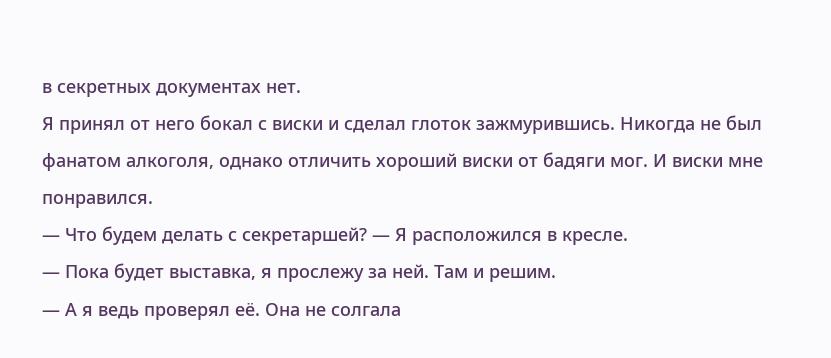в секретных документах нет.
Я принял от него бокал с виски и сделал глоток зажмурившись. Никогда не был фанатом алкоголя, однако отличить хороший виски от бадяги мог. И виски мне понравился.
— Что будем делать с секретаршей? — Я расположился в кресле.
— Пока будет выставка, я прослежу за ней. Там и решим.
— А я ведь проверял её. Она не солгала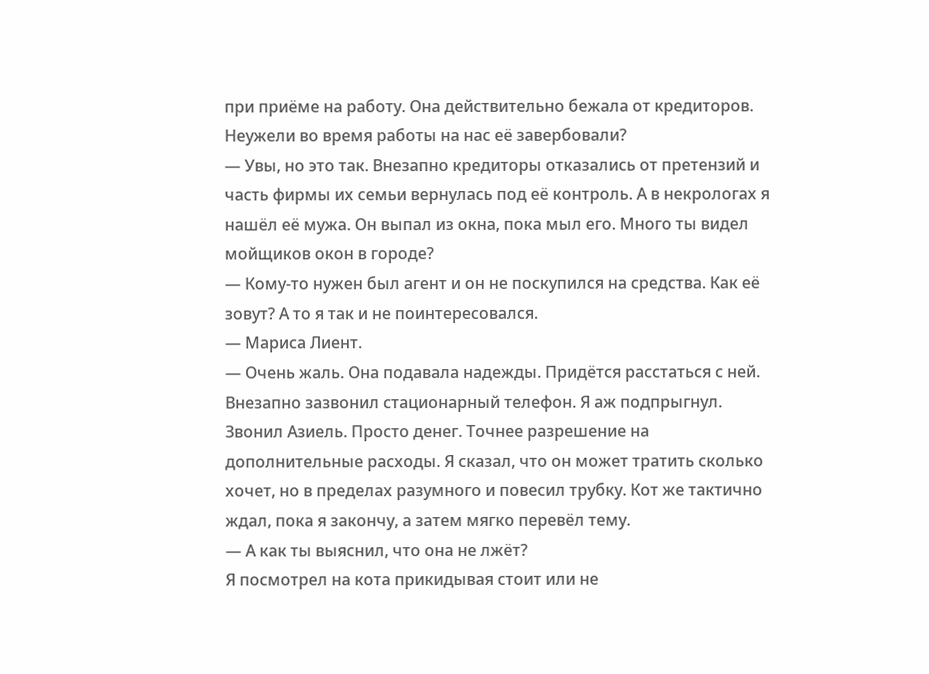при приёме на работу. Она действительно бежала от кредиторов. Неужели во время работы на нас её завербовали?
— Увы, но это так. Внезапно кредиторы отказались от претензий и часть фирмы их семьи вернулась под её контроль. А в некрологах я нашёл её мужа. Он выпал из окна, пока мыл его. Много ты видел мойщиков окон в городе?
— Кому-то нужен был агент и он не поскупился на средства. Как её зовут? А то я так и не поинтересовался.
— Мариса Лиент.
— Очень жаль. Она подавала надежды. Придётся расстаться с ней.
Внезапно зазвонил стационарный телефон. Я аж подпрыгнул. Звонил Азиель. Просто денег. Точнее разрешение на дополнительные расходы. Я сказал, что он может тратить сколько хочет, но в пределах разумного и повесил трубку. Кот же тактично ждал, пока я закончу, а затем мягко перевёл тему.
— А как ты выяснил, что она не лжёт?
Я посмотрел на кота прикидывая стоит или не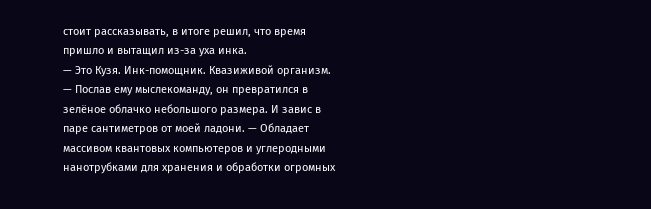стоит рассказывать, в итоге решил, что время пришло и вытащил из-за уха инка.
— Это Кузя. Инк-помощник. Квазиживой организм. — Послав ему мыслекоманду, он превратился в зелёное облачко небольшого размера. И завис в паре сантиметров от моей ладони. — Обладает массивом квантовых компьютеров и углеродными нанотрубками для хранения и обработки огромных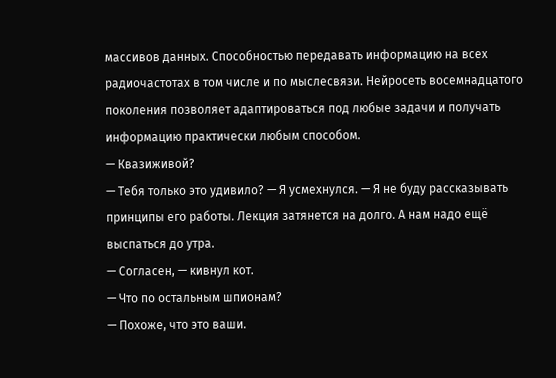массивов данных. Способностью передавать информацию на всех радиочастотах в том числе и по мыслесвязи. Нейросеть восемнадцатого поколения позволяет адаптироваться под любые задачи и получать информацию практически любым способом.
— Квазиживой?
— Тебя только это удивило? — Я усмехнулся. — Я не буду рассказывать принципы его работы. Лекция затянется на долго. А нам надо ещё выспаться до утра.
— Согласен, — кивнул кот.
— Что по остальным шпионам?
— Похоже, что это ваши.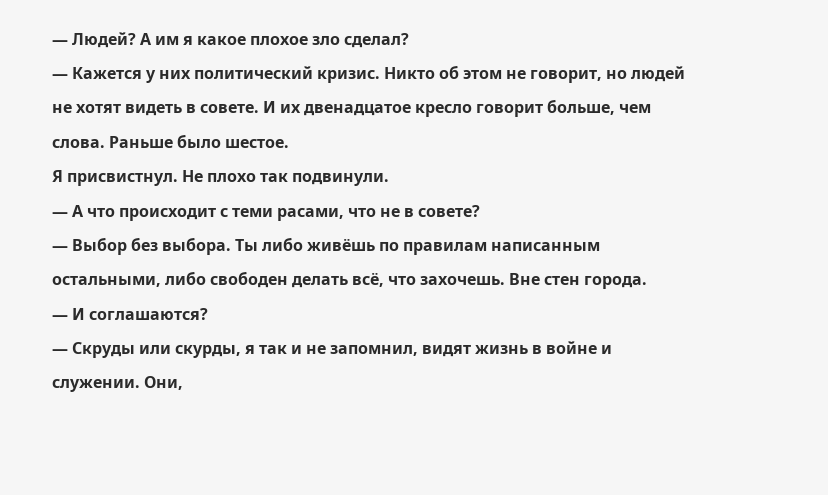— Людей? А им я какое плохое зло сделал?
— Кажется у них политический кризис. Никто об этом не говорит, но людей не хотят видеть в совете. И их двенадцатое кресло говорит больше, чем слова. Раньше было шестое.
Я присвистнул. Не плохо так подвинули.
— А что происходит с теми расами, что не в совете?
— Выбор без выбора. Ты либо живёшь по правилам написанным остальными, либо свободен делать всё, что захочешь. Вне стен города.
— И соглашаются?
— Скруды или скурды, я так и не запомнил, видят жизнь в войне и служении. Они,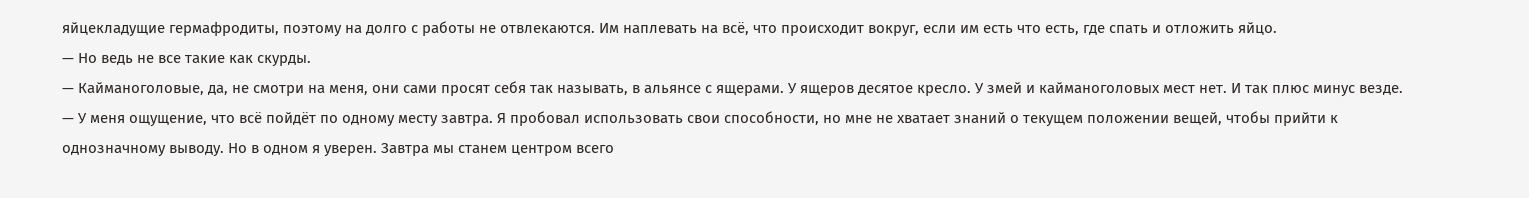яйцекладущие гермафродиты, поэтому на долго с работы не отвлекаются. Им наплевать на всё, что происходит вокруг, если им есть что есть, где спать и отложить яйцо.
— Но ведь не все такие как скурды.
— Кайманоголовые, да, не смотри на меня, они сами просят себя так называть, в альянсе с ящерами. У ящеров десятое кресло. У змей и кайманоголовых мест нет. И так плюс минус везде.
— У меня ощущение, что всё пойдёт по одному месту завтра. Я пробовал использовать свои способности, но мне не хватает знаний о текущем положении вещей, чтобы прийти к однозначному выводу. Но в одном я уверен. Завтра мы станем центром всего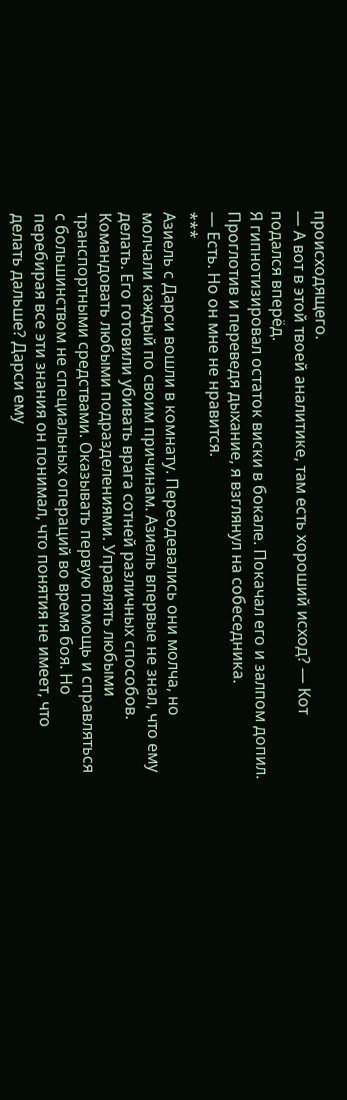происходящего.
— А вот в этой твоей аналитике, там есть хороший исход? — Кот подался вперёд.
Я гипнотизировал остаток виски в бокале. Покачал его и залпом допил. Проглотив и переведя дыхание, я взглянул на собеседника.
— Есть. Но он мне не нравится.
***
Азиель с Дарси вошли в комнату. Переодевались они молча, но молчали каждый по своим причинам. Азиель впервые не знал, что ему делать. Его готовили убивать врага сотней различных способов. Командовать любыми подразделениями. Управлять любыми транспортными средствами. Оказывать первую помощь и справляться с большинством не специальных операций во время боя. Но перебирая все эти знания он понимал, что понятия не имеет, что делать дальше? Дарси ему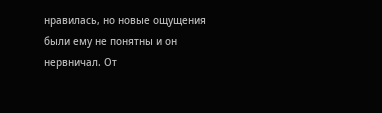нравилась, но новые ощущения были ему не понятны и он нервничал. От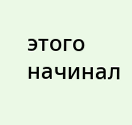этого начинал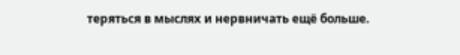теряться в мыслях и нервничать ещё больше.